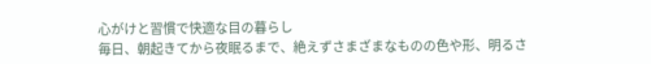心がけと習慣で快適な目の暮らし
毎日、朝起きてから夜眠るまで、絶えずさまざまなものの色や形、明るさ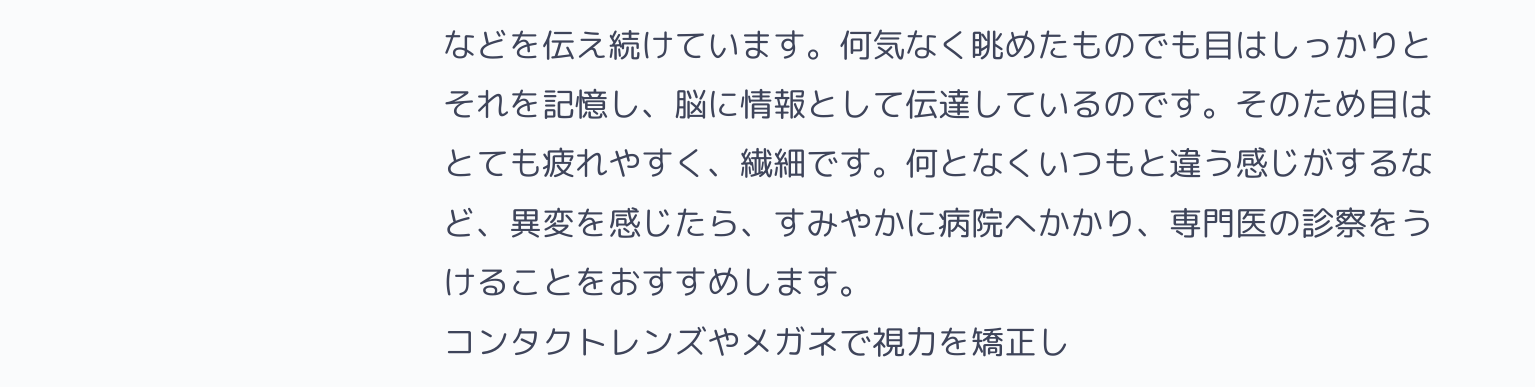などを伝え続けています。何気なく眺めたものでも目はしっかりとそれを記憶し、脳に情報として伝達しているのです。そのため目はとても疲れやすく、繊細です。何となくいつもと違う感じがするなど、異変を感じたら、すみやかに病院へかかり、専門医の診察をうけることをおすすめします。
コンタクトレンズやメガネで視力を矯正し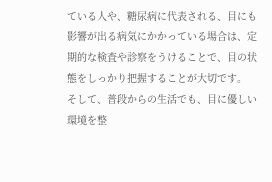ている人や、糖尿病に代表される、目にも影響が出る病気にかかっている場合は、定期的な検査や診察をうけることで、目の状態をしっかり把握することが大切です。
そして、普段からの生活でも、目に優しい環境を整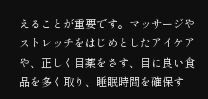えることが重要です。マッサージやストレッチをはじめとしたアイケアや、正しく目薬をさす、目に良い食品を多く取り、睡眠時間を確保す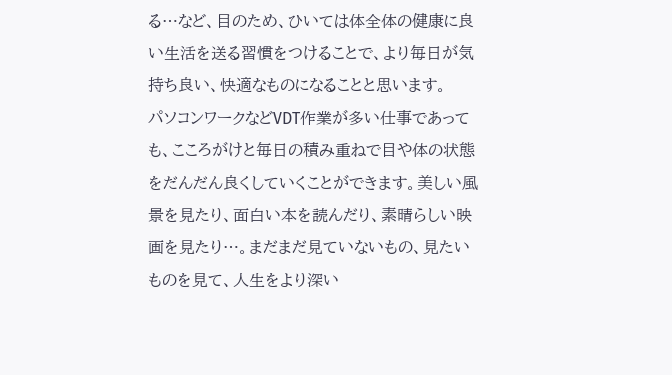る…など、目のため、ひいては体全体の健康に良い生活を送る習慣をつけることで、より毎日が気持ち良い、快適なものになることと思います。
パソコンワークなどVDT作業が多い仕事であっても、こころがけと毎日の積み重ねで目や体の状態をだんだん良くしていくことができます。美しい風景を見たり、面白い本を読んだり、素晴らしい映画を見たり…。まだまだ見ていないもの、見たいものを見て、人生をより深い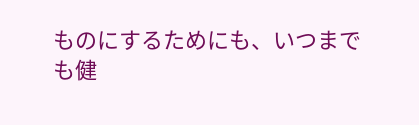ものにするためにも、いつまでも健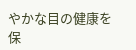やかな目の健康を保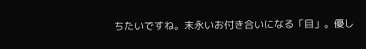ちたいですね。末永いお付き合いになる「目」。優し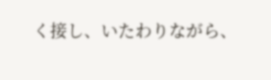く接し、いたわりながら、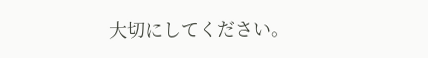大切にしてください。